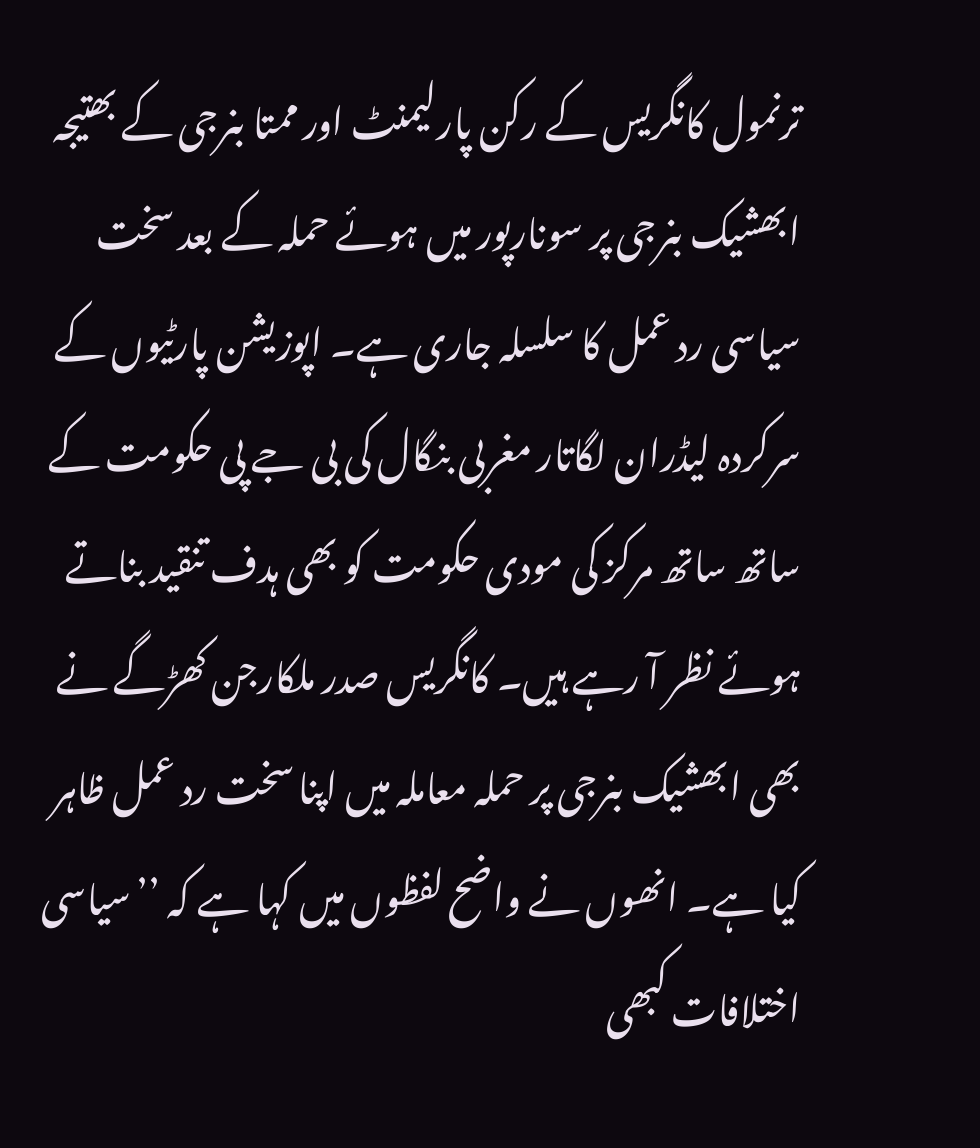ترنمول کانگریس کے رکن پارلیمنٹ اور ممتا بنرجی کے بھتیجہ ابھشیک بنرجی پر سونارپور میں ہوئے حملہ کے بعد سخت سیاسی رد عمل کا سلسلہ جاری ہے۔ اپوزیشن پارٹیوں کے سرکردہ لیڈران لگاتار مغربی بنگال کی بی جے پی حکومت کے ساتھ ساتھ مرکز کی مودی حکومت کو بھی ہدف تنقید بناتے ہوئے نظر آ رہے ہیں۔ کانگریس صدر ملکارجن کھڑگے نے بھی ابھشیک بنرجی پر حملہ معاملہ میں اپنا سخت رد عمل ظاہر کیا ہے۔ انھوں نے واضح لفظوں میں کہا ہے کہ ’’سیاسی اختلافات کبھی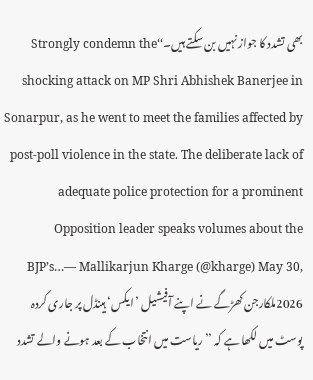بھی تشدد کا جواز نہیں بن سکتے ہیں۔‘‘Strongly condemn the shocking attack on MP Shri Abhishek Banerjee in Sonarpur, as he went to meet the families affected by post-poll violence in the state. The deliberate lack of adequate police protection for a prominent Opposition leader speaks volumes about the BJP’s…— Mallikarjun Kharge (@kharge) May 30, 2026ملکارجن کھڑگے نے اپنے آفیشیل ’ایکس‘ ہینڈل پر جاری کردہ پوسٹ میں لکھا ہے کہ ’’ریاست میں انتخاب کے بعد ہونے والے تشدد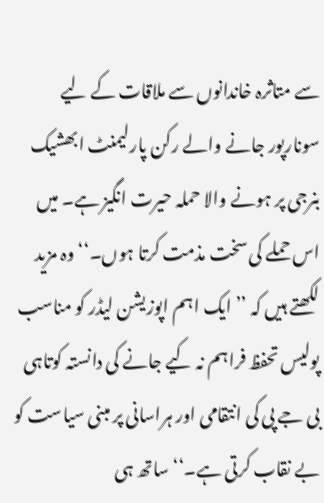سے متاثرہ خاندانوں سے ملاقات کے لیے سونارپور جانے والے رکن پارلیمنٹ ابھشیک بنرجی پر ہونے والا حملہ حیرت انگیز ہے۔ میں اس حملے کی سخت مذمت کرتا ہوں۔‘‘ وہ مزید لکھتے ہیں کہ ’’ایک اہم اپوزیشن لیڈر کو مناسب پولیس تحفظ فراہم نہ کیے جانے کی دانستہ کوتاہی بی جے پی کی انتقامی اور ہراسانی پر مبنی سیاست کو بے نقاب کرتی ہے۔‘‘ ساتھ ہی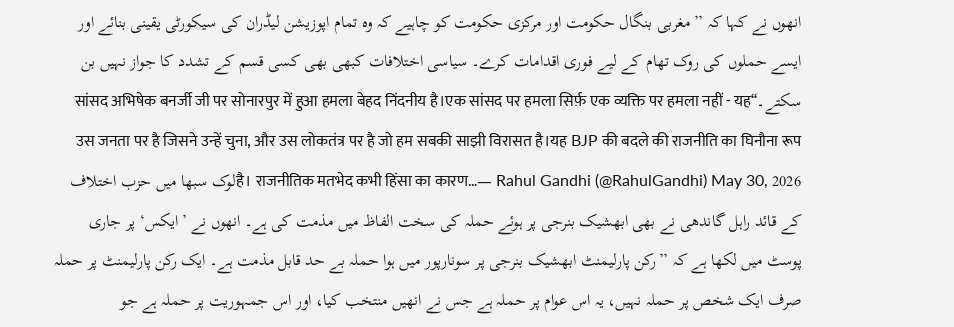انھوں نے کہا کہ ’’مغربی بنگال حکومت اور مرکزی حکومت کو چاہیے کہ وہ تمام اپوزیشن لیڈران کی سیکورٹی یقینی بنائے اور ایسے حملوں کی روک تھام کے لیے فوری اقدامات کرے۔ سیاسی اختلافات کبھی بھی کسی قسم کے تشدد کا جواز نہیں بن سکتے۔‘‘सांसद अभिषेक बनर्जी जी पर सोनारपुर में हुआ हमला बेहद निंदनीय है।एक सांसद पर हमला सिर्फ़ एक व्यक्ति पर हमला नहीं - यह उस जनता पर है जिसने उन्हें चुना, और उस लोकतंत्र पर है जो हम सबकी साझी विरासत है।यह BJP की बदले की राजनीति का घिनौना रूप है। राजनीतिक मतभेद कभी हिंसा का कारण…— Rahul Gandhi (@RahulGandhi) May 30, 2026لوک سبھا میں حزب اختلاف کے قائد راہل گاندھی نے بھی ابھشیک بنرجی پر ہوئے حملہ کی سخت الفاظ میں مذمت کی ہے۔ انھوں نے ’ایکس‘ پر جاری پوسٹ میں لکھا ہے کہ ’’رکن پارلیمنٹ ابھشیک بنرجی پر سونارپور میں ہوا حملہ بے حد قابل مذمت ہے۔ ایک رکن پارلیمنٹ پر حملہ صرف ایک شخص پر حملہ نہیں، یہ اس عوام پر حملہ ہے جس نے انھیں منتخب کیا، اور اس جمہوریت پر حملہ ہے جو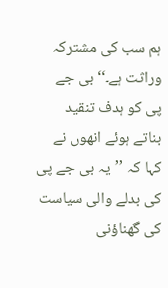ہم سب کی مشترکہ وراثت ہے۔‘‘ بی جے پی کو ہدف تنقید بناتے ہوئے انھوں نے کہا کہ ’’یہ بی جے پی کی بدلے والی سیاست کی گھناؤنی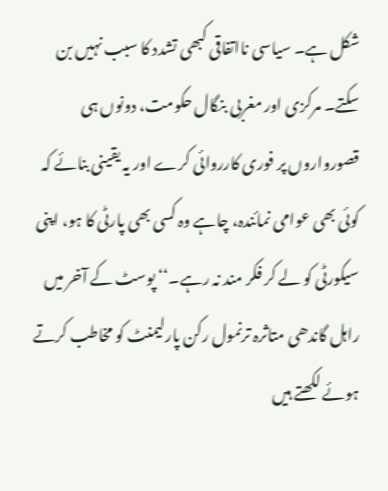شکل ہے۔ سیاسی نااتفاقی کبھی تشدد کا سبب نہیں بن سکتے۔ مرکزی اور مغربی بنگال حکومت، دونوں ہی قصورواروں پر فوری کارروائی کرے اور یہ یقینی بنائے کہ کوئی بھی عوامی نمائندہ، چاہے وہ کسی بھی پارٹی کا ہو، اپنی سیکورٹی کو لے کر فکر مند نہ رہے۔‘‘ پوسٹ کے آخر میں راہل گاندھی متاثرہ ترنمول رکن پارلیمنٹ کو مخاطب کرتے ہوئے لکھتے ہیں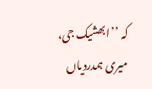کہ ’’ابھشیک جی، میری ہمدردیاں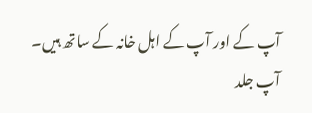آپ کے اور آپ کے اہل خانہ کے ساتھ ہیں۔ آپ جلد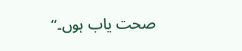صحت یاب ہوں۔‘‘